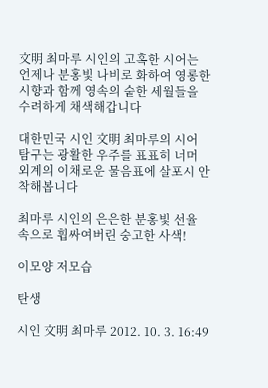文明 최마루 시인의 고혹한 시어는 언제나 분홍빛 나비로 화하여 영롱한 시향과 함께 영속의 숱한 세월들을 수려하게 채색해갑니다

대한민국 시인 文明 최마루의 시어 탐구는 광활한 우주를 표표히 너머 외계의 이채로운 물음표에 살포시 안착해봅니다

최마루 시인의 은은한 분홍빛 선율 속으로 휩싸여버린 숭고한 사색!

이모양 저모습

탄생

시인 文明 최마루 2012. 10. 3. 16:49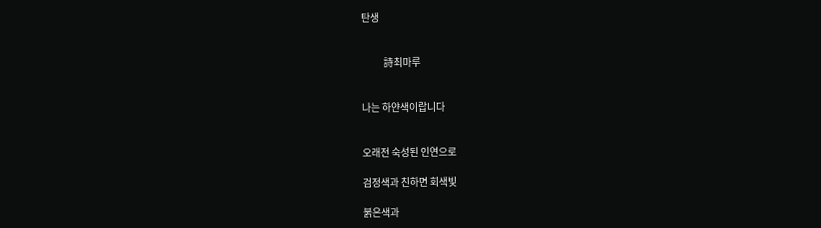탄생


           詩최마루


나는 하얀색이랍니다


오래전 숙성된 인연으로

검정색과 친하면 회색빛

붉은색과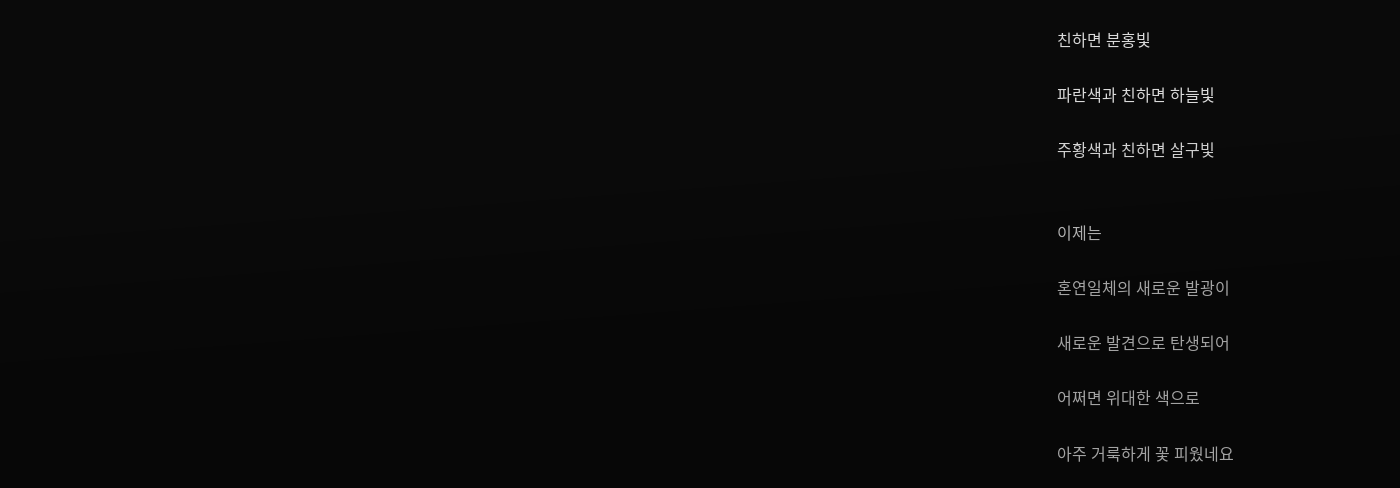친하면 분홍빛

파란색과 친하면 하늘빛

주황색과 친하면 살구빛


이제는

혼연일체의 새로운 발광이

새로운 발견으로 탄생되어

어쩌면 위대한 색으로

아주 거룩하게 꽃 피웠네요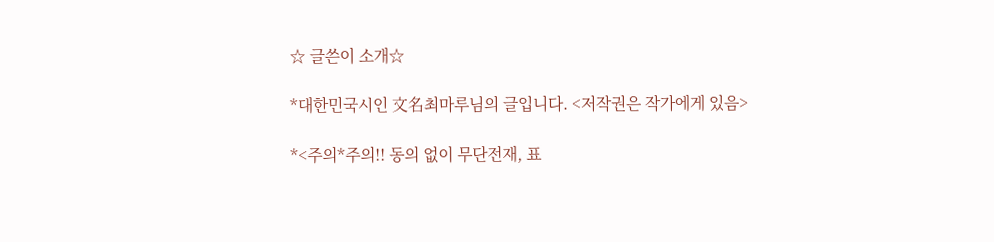☆ 글쓴이 소개☆

*대한민국시인 文名최마루님의 글입니다. <저작권은 작가에게 있음>

*<주의*주의!! 동의 없이 무단전재, 표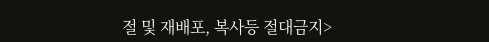절 및 재배포, 복사등 절대금지>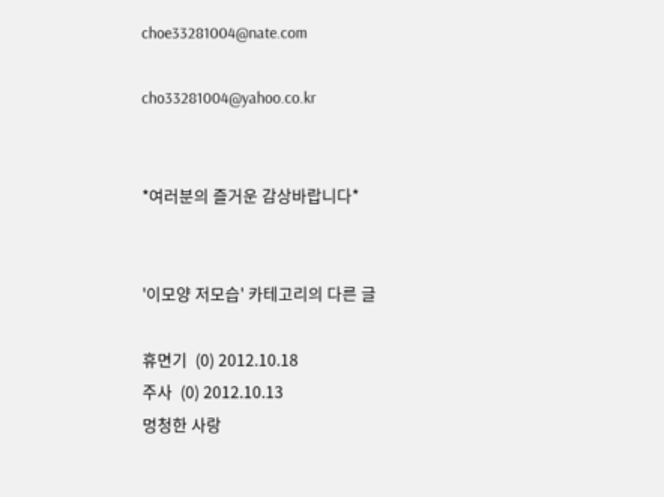choe33281004@nate.com

cho33281004@yahoo.co.kr


*여러분의 즐거운 감상바랍니다*


'이모양 저모습' 카테고리의 다른 글

휴면기  (0) 2012.10.18
주사  (0) 2012.10.13
멍청한 사랑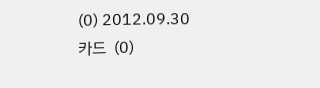(0) 2012.09.30
카드  (0)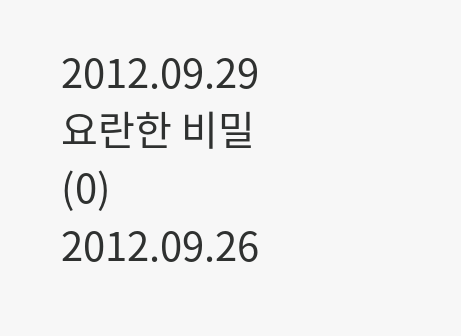2012.09.29
요란한 비밀  (0) 2012.09.26